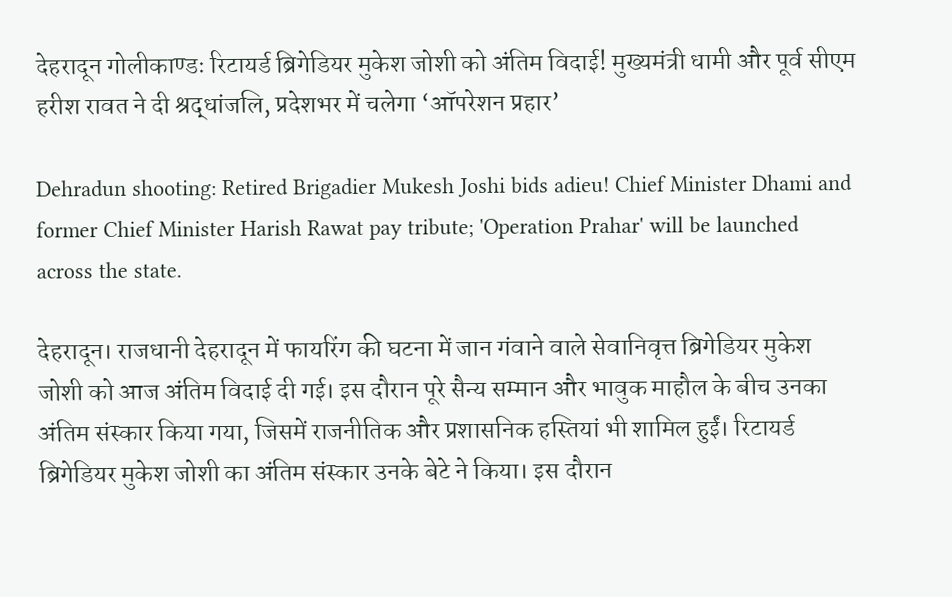देहरादून गोलीकाण्डः रिटायर्ड ब्रिगेडियर मुकेश जोशी को अंतिम विदाई! मुख्यमंत्री धामी और पूर्व सीएम हरीश रावत ने दी श्रद्धांजलि, प्रदेशभर में चलेगा ‘ऑपरेशन प्रहार’

Dehradun shooting: Retired Brigadier Mukesh Joshi bids adieu! Chief Minister Dhami and former Chief Minister Harish Rawat pay tribute; 'Operation Prahar' will be launched across the state.

देहरादून। राजधानी देहरादून में फायरिंग की घटना में जान गंवाने वाले सेवानिवृत्त ब्रिगेडियर मुकेश जोशी को आज अंतिम विदाई दी गई। इस दौरान पूरे सैन्य सम्मान और भावुक माहौल के बीच उनका अंतिम संस्कार किया गया, जिसमें राजनीतिक और प्रशासनिक हस्तियां भी शामिल हुईं। रिटायर्ड ब्रिगेडियर मुकेश जोशी का अंतिम संस्कार उनके बेटे ने किया। इस दौरान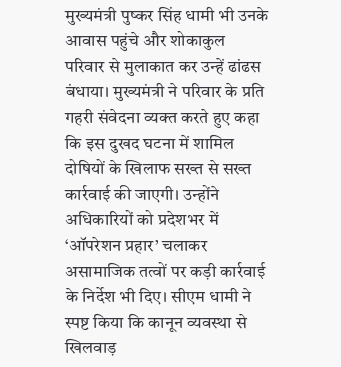मुख्यमंत्री पुष्कर सिंह धामी भी उनके आवास पहुंचे और शोकाकुल परिवार से मुलाकात कर उन्हें ढांढस बंधाया। मुख्यमंत्री ने परिवार के प्रति गहरी संवेदना व्यक्त करते हुए कहा कि इस दुखद घटना में शामिल दोषियों के खिलाफ सख्त से सख्त कार्रवाई की जाएगी। उन्होंने अधिकारियों को प्रदेशभर में ‘ऑपरेशन प्रहार’ चलाकर असामाजिक तत्वों पर कड़ी कार्रवाई के निर्देश भी दिए। सीएम धामी ने स्पष्ट किया कि कानून व्यवस्था से खिलवाड़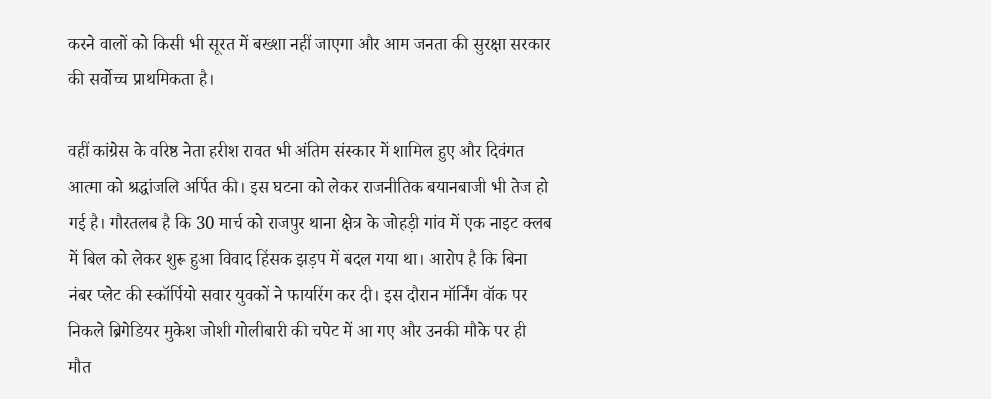करने वालों को किसी भी सूरत में बख्शा नहीं जाएगा और आम जनता की सुरक्षा सरकार की सर्वोच्च प्राथमिकता है।

वहीं कांग्रेस के वरिष्ठ नेता हरीश रावत भी अंतिम संस्कार में शामिल हुए और दिवंगत आत्मा को श्रद्धांजलि अर्पित की। इस घटना को लेकर राजनीतिक बयानबाजी भी तेज हो गई है। गौरतलब है कि 30 मार्च को राजपुर थाना क्षेत्र के जोहड़ी गांव में एक नाइट क्लब में बिल को लेकर शुरू हुआ विवाद हिंसक झड़प में बदल गया था। आरोप है कि बिना नंबर प्लेट की स्कॉर्पियो सवार युवकों ने फायरिंग कर दी। इस दौरान मॉर्निंग वॉक पर निकले ब्रिगेडियर मुकेश जोशी गोलीबारी की चपेट में आ गए और उनकी मौके पर ही मौत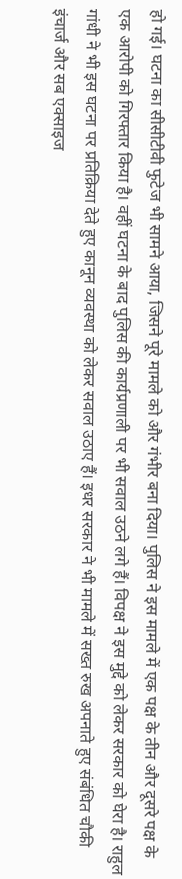हो गई। घटना का सीसीटीवी फुटेज भी सामने आया, जिसने पूरे मामले को और गंभीर बना दिया। पुलिस ने इस मामले में एक पक्ष के तीन और दूसरे पक्ष के एक आरोपी को गिरफ्तार किया है। वहीं घटना के बाद पुलिस की कार्यप्रणाली पर भी सवाल उठने लगे हैं। विपक्ष ने इस मुद्दे को लेकर सरकार को घेरा है। राहुल गांधी ने भी इस घटना पर प्रतिक्रिया देते हुए कानून व्यवस्था को लेकर सवाल उठाए हैं। इधर सरकार ने भी मामले में सख्त रुख अपनाते हुए संबंधित चौकी इंचार्ज और सब एक्साइज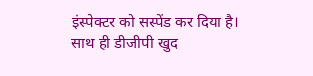इंस्पेक्टर को सस्पेंड कर दिया है। साथ ही डीजीपी खुद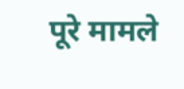पूरे मामले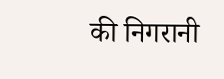की निगरानी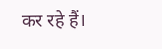कर रहे हैं।